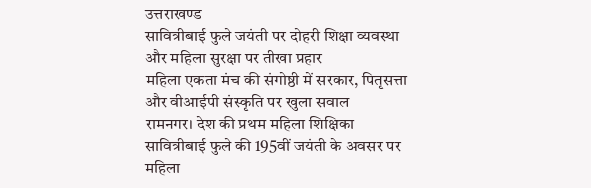उत्तराखण्ड
सावित्रीबाई फुले जयंती पर दोहरी शिक्षा व्यवस्था और महिला सुरक्षा पर तीखा प्रहार
महिला एकता मंच की संगोष्ठी में सरकार, पितृसत्ता और वीआईपी संस्कृति पर खुला सवाल
रामनगर। देश की प्रथम महिला शिक्षिका सावित्रीबाई फुले की 195वीं जयंती के अवसर पर महिला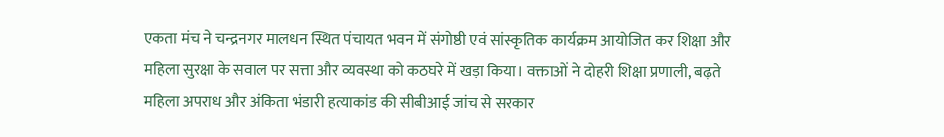एकता मंच ने चन्द्रनगर मालधन स्थित पंचायत भवन में संगोष्ठी एवं सांस्कृतिक कार्यक्रम आयोजित कर शिक्षा और महिला सुरक्षा के सवाल पर सत्ता और व्यवस्था को कठघरे में खड़ा किया। वक्ताओं ने दोहरी शिक्षा प्रणाली, बढ़ते महिला अपराध और अंकिता भंडारी हत्याकांड की सीबीआई जांच से सरकार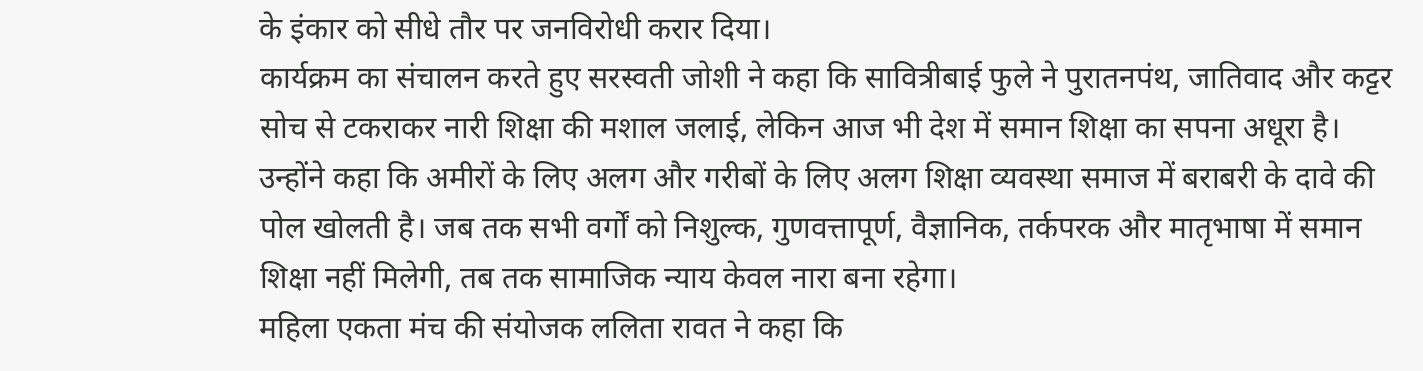के इंकार को सीधे तौर पर जनविरोधी करार दिया।
कार्यक्रम का संचालन करते हुए सरस्वती जोशी ने कहा कि सावित्रीबाई फुले ने पुरातनपंथ, जातिवाद और कट्टर सोच से टकराकर नारी शिक्षा की मशाल जलाई, लेकिन आज भी देश में समान शिक्षा का सपना अधूरा है। उन्होंने कहा कि अमीरों के लिए अलग और गरीबों के लिए अलग शिक्षा व्यवस्था समाज में बराबरी के दावे की पोल खोलती है। जब तक सभी वर्गों को निशुल्क, गुणवत्तापूर्ण, वैज्ञानिक, तर्कपरक और मातृभाषा में समान शिक्षा नहीं मिलेगी, तब तक सामाजिक न्याय केवल नारा बना रहेगा।
महिला एकता मंच की संयोजक ललिता रावत ने कहा कि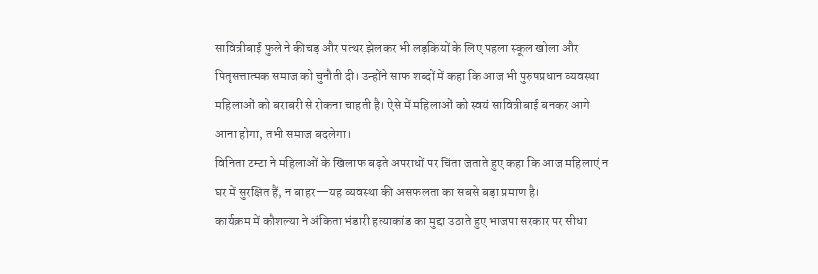सावित्रीबाई फुले ने कीचड़ और पत्थर झेलकर भी लड़कियों के लिए पहला स्कूल खोला और पितृसत्तात्मक समाज को चुनौती दी। उन्होंने साफ शब्दों में कहा कि आज भी पुरुषप्रधान व्यवस्था महिलाओं को बराबरी से रोकना चाहती है। ऐसे में महिलाओं को स्वयं सावित्रीबाई बनकर आगे आना होगा, तभी समाज बदलेगा।
विनिता टम्टा ने महिलाओं के खिलाफ बढ़ते अपराधों पर चिंता जताते हुए कहा कि आज महिलाएं न घर में सुरक्षित हैं, न बाहर—यह व्यवस्था की असफलता का सबसे बड़ा प्रमाण है।
कार्यक्रम में कौशल्या ने अंकिता भंडारी हत्याकांड का मुद्दा उठाते हुए भाजपा सरकार पर सीधा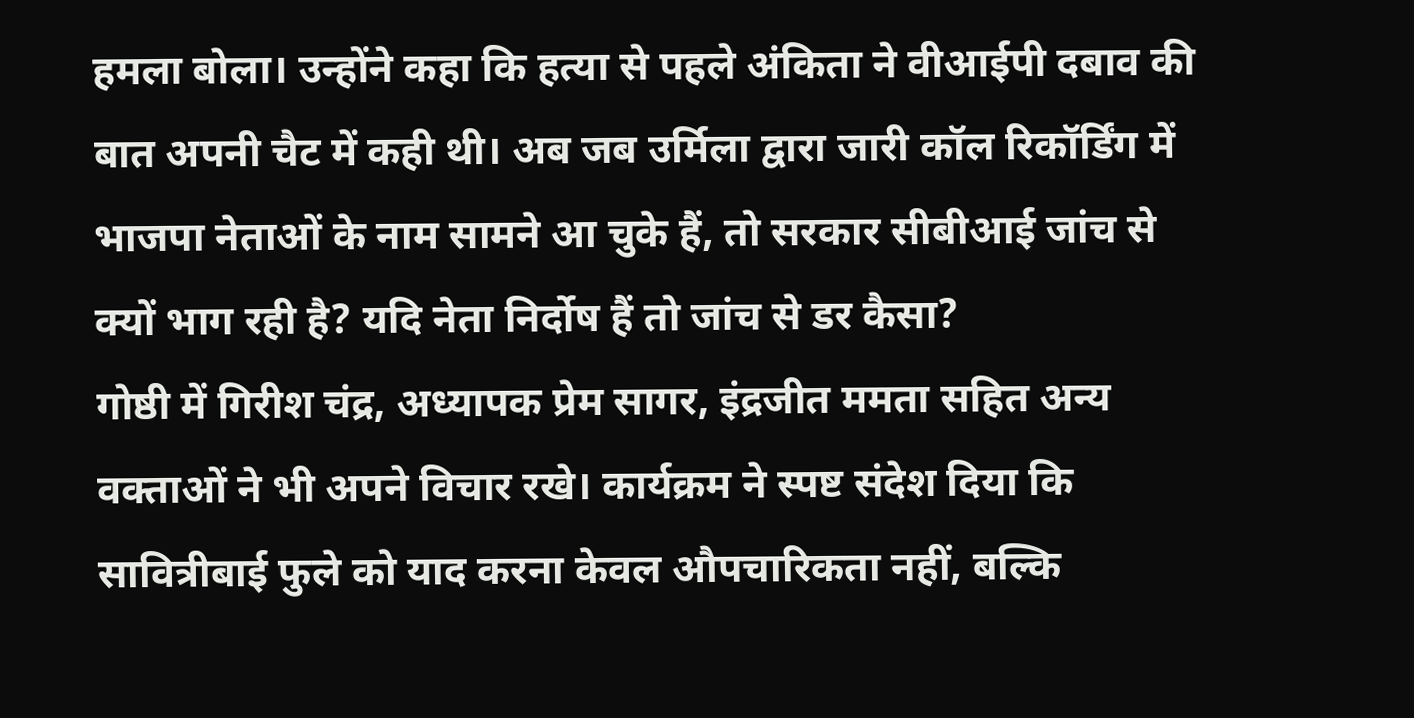हमला बोला। उन्होंने कहा कि हत्या से पहले अंकिता ने वीआईपी दबाव की बात अपनी चैट में कही थी। अब जब उर्मिला द्वारा जारी कॉल रिकॉर्डिंग में भाजपा नेताओं के नाम सामने आ चुके हैं, तो सरकार सीबीआई जांच से क्यों भाग रही है? यदि नेता निर्दोष हैं तो जांच से डर कैसा?
गोष्ठी में गिरीश चंद्र, अध्यापक प्रेम सागर, इंद्रजीत ममता सहित अन्य वक्ताओं ने भी अपने विचार रखे। कार्यक्रम ने स्पष्ट संदेश दिया कि सावित्रीबाई फुले को याद करना केवल औपचारिकता नहीं, बल्कि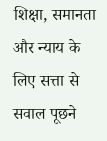शिक्षा, समानता और न्याय के लिए सत्ता से सवाल पूछने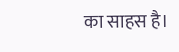का साहस है।